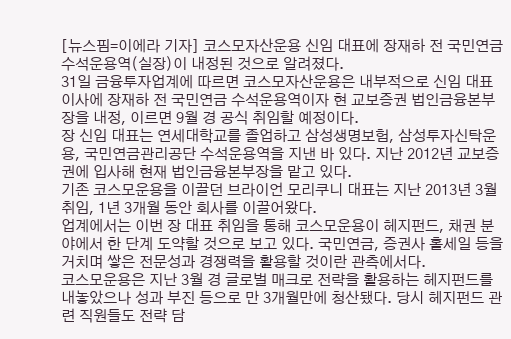[뉴스핌=이에라 기자] 코스모자산운용 신임 대표에 장재하 전 국민연금 수석운용역(실장)이 내정된 것으로 알려졌다.
31일 금융투자업계에 따르면 코스모자산운용은 내부적으로 신임 대표이사에 장재하 전 국민연금 수석운용역이자 현 교보증권 법인금융본부장을 내정, 이르면 9월 경 공식 취임할 예정이다.
장 신임 대표는 연세대학교를 졸업하고 삼성생명보험, 삼성투자신탁운용, 국민연금관리공단 수석운용역을 지낸 바 있다. 지난 2012년 교보증권에 입사해 현재 법인금융본부장을 맡고 있다.
기존 코스모운용을 이끌던 브라이언 모리쿠니 대표는 지난 2013년 3월 취임, 1년 3개월 동안 회사를 이끌어왔다.
업계에서는 이번 장 대표 취임을 통해 코스모운용이 헤지펀드, 채권 분야에서 한 단계 도약할 것으로 보고 있다. 국민연금, 증권사 홀세일 등을 거치며 쌓은 전문성과 경쟁력을 활용할 것이란 관측에서다.
코스모운용은 지난 3월 경 글로벌 매크로 전략을 활용하는 헤지펀드를 내놓았으나 성과 부진 등으로 만 3개월만에 청산됐다. 당시 헤지펀드 관련 직원들도 전략 담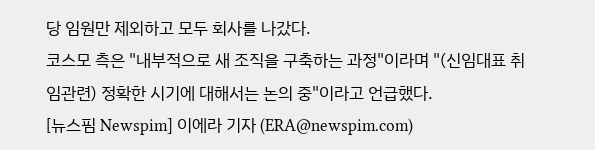당 임원만 제외하고 모두 회사를 나갔다.
코스모 측은 "내부적으로 새 조직을 구축하는 과정"이라며 "(신임대표 취임관련) 정확한 시기에 대해서는 논의 중"이라고 언급했다.
[뉴스핌 Newspim] 이에라 기자 (ERA@newspim.com)